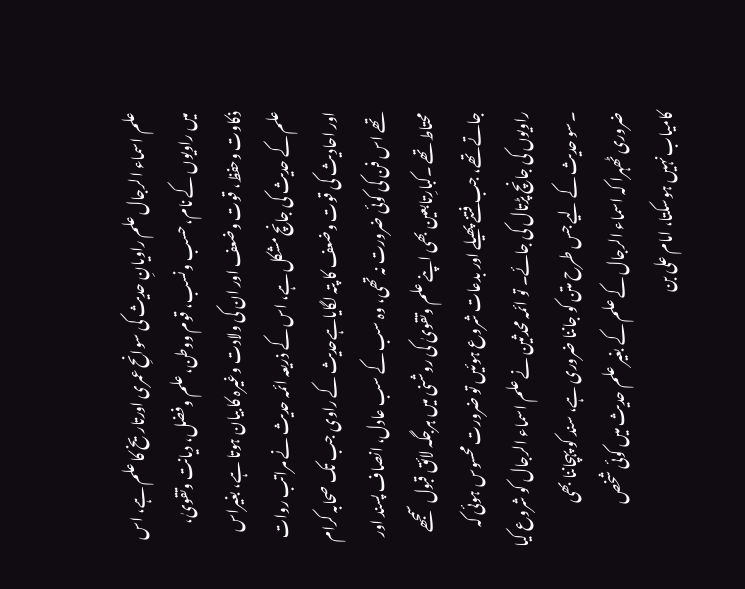علم اسماء الرجال علم راویانِ حدیث کی سوانحِ عمری اورتاریخ کا علم ہے، اس میں راویوں کے نام، حسب ونسب، قوم ووطن، علم وفضل، دیانت وتقویٰ، ذکاوت وحفظ، قوت وضعف اور ان کی ولادت وغیرہ کا بیان ہوتا ہے، بغیراس علم کے حدیث کی جانچ مشکل ہے، اس کے ذریعہ ائمہ حدیث نے مراتب روات اور احادیث کی قوت وضعف کا پتہ لگایاہےحدیث کے راوی جب تک صحابہ کرام تھے اس فن کی کوئی ضرورت نہ تھی، وہ سب کے سب عادل، انصاف پسند اور محتاط تھے ۔کبارِتابعین بھی اپنے علم وتقویٰ کی روشنی میں ہرجگہ لائق قبول سمجھے جاتے تھے، جب فتنے پھیلے اور بدعات شروع ہوئیں تو ضرورت محسوس ہوئی کہ راویوں کی جانچ پڑتال کی جائے۔ تو ائمہ محدثین نے علم اسماء الرجال کو شروع کیا ۔سو حدیث کے لیے جس طرح متن کو جاننا ضروری ہے، سند کو پہچاننا بھی ضروری ٹھہرا کہ اسماء الرجال کے علم کے بغیر علم حدیث میں کوئی شخص کامیاب نہیں ہوسکتا، امام علی بن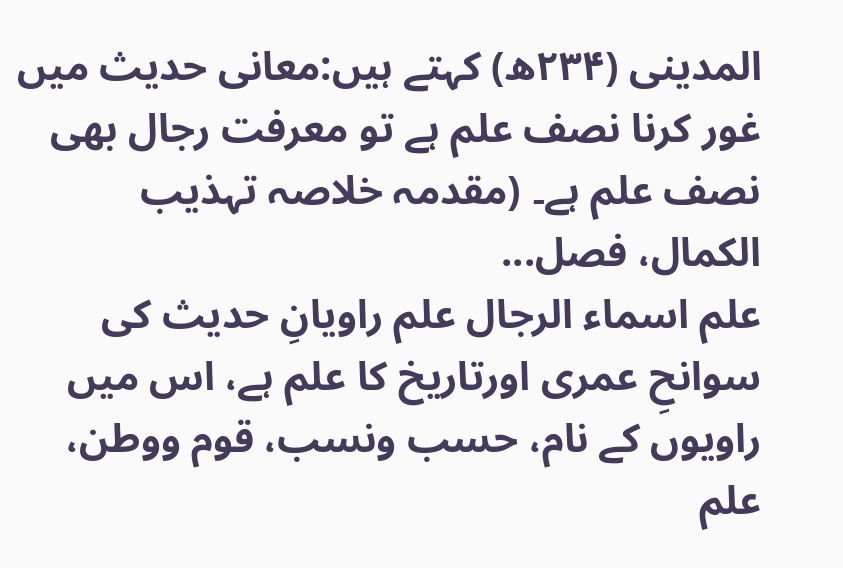المدینی (۲۳۴ھ) کہتے ہیں:معانی حدیث میں غور کرنا نصف علم ہے تو معرفت رجال بھی نصف علم ہے۔ (مقدمہ خلاصہ تہذیب الکمال، فصل...
علم اسماء الرجال علم راویانِ حدیث کی سوانحِ عمری اورتاریخ کا علم ہے، اس میں راویوں کے نام، حسب ونسب، قوم ووطن، علم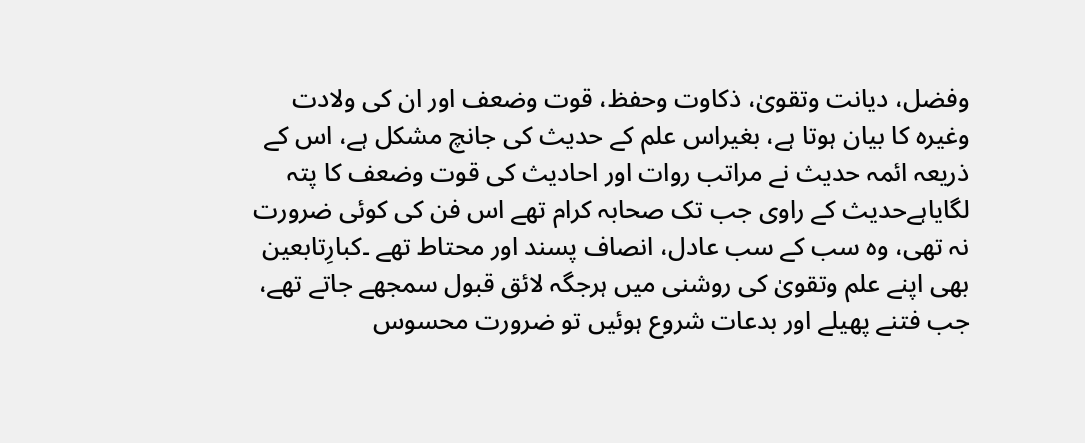وفضل، دیانت وتقویٰ، ذکاوت وحفظ، قوت وضعف اور ان کی ولادت وغیرہ کا بیان ہوتا ہے، بغیراس علم کے حدیث کی جانچ مشکل ہے، اس کے ذریعہ ائمہ حدیث نے مراتب روات اور احادیث کی قوت وضعف کا پتہ لگایاہےحدیث کے راوی جب تک صحابہ کرام تھے اس فن کی کوئی ضرورت نہ تھی، وہ سب کے سب عادل، انصاف پسند اور محتاط تھے ۔کبارِتابعین بھی اپنے علم وتقویٰ کی روشنی میں ہرجگہ لائق قبول سمجھے جاتے تھے، جب فتنے پھیلے اور بدعات شروع ہوئیں تو ضرورت محسوس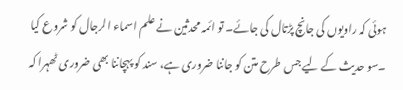ہوئی کہ راویوں کی جانچ پڑتال کی جائے۔ تو ائمہ محدثین نے علم اسماء الرجال کو شروع کیا ۔سو حدیث کے لیے جس طرح متن کو جاننا ضروری ہے، سند کو پہچاننا بھی ضروری ٹھہرا کہ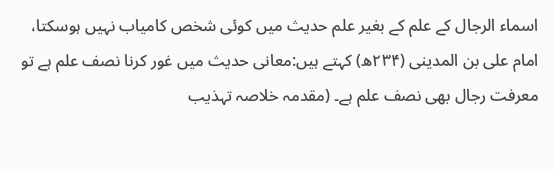اسماء الرجال کے علم کے بغیر علم حدیث میں کوئی شخص کامیاب نہیں ہوسکتا، امام علی بن المدینی (۲۳۴ھ) کہتے ہیں:معانی حدیث میں غور کرنا نصف علم ہے تو معرفت رجال بھی نصف علم ہے۔ (مقدمہ خلاصہ تہذیب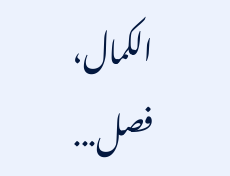الکمال، فصل...